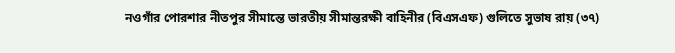নওগাঁর পোরশার নীতপুর সীমান্তে ভারতীয় সীমান্তরক্ষী বাহিনীর (বিএসএফ) গুলিতে সুভাষ রায় (৩৭)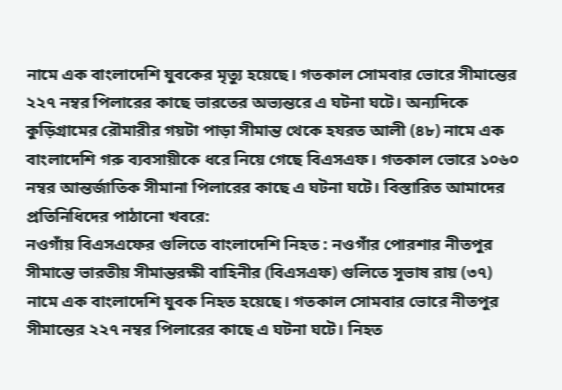নামে এক বাংলাদেশি যুবকের মৃত্যু হয়েছে। গতকাল সোমবার ভোরে সীমান্তের ২২৭ নম্বর পিলারের কাছে ভারতের অভ্যন্তরে এ ঘটনা ঘটে। অন্যদিকে কুড়িগ্রামের রৌমারীর গয়টা পাড়া সীমান্ত থেকে হযরত আলী (৪৮) নামে এক বাংলাদেশি গরু ব্যবসায়ীকে ধরে নিয়ে গেছে বিএসএফ। গতকাল ভোরে ১০৬০ নম্বর আন্তর্জাতিক সীমানা পিলারের কাছে এ ঘটনা ঘটে। বিস্তারিত আমাদের প্রতিনিধিদের পাঠানো খবরে:
নওগাঁয় বিএসএফের গুলিতে বাংলাদেশি নিহত : নওগাঁর পোরশার নীতপুর সীমান্তে ভারতীয় সীমান্তরক্ষী বাহিনীর (বিএসএফ) গুলিতে সুভাষ রায় (৩৭) নামে এক বাংলাদেশি যুবক নিহত হয়েছে। গতকাল সোমবার ভোরে নীতপুর সীমান্তের ২২৭ নম্বর পিলারের কাছে এ ঘটনা ঘটে। নিহত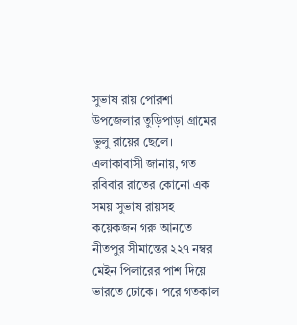সুভাষ রায় পোরশা উপজেলার তুড়িপাড়া গ্রামের ভুলু রায়ের ছেলে।
এলাকাবাসী জানায়, গত রবিবার রাতের কোনো এক সময় সুভাষ রায়সহ কয়েকজন গরু আনতে নীতপুর সীমান্তের ২২৭ নম্বর মেইন পিলারের পাশ দিয়ে ভারতে ঢোকে। পরে গতকাল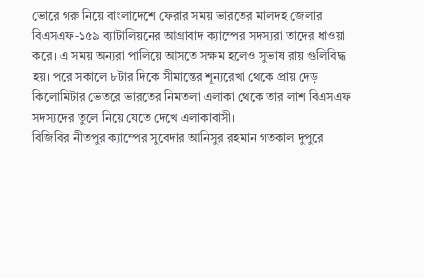ভোরে গরু নিয়ে বাংলাদেশে ফেরার সময় ভারতের মালদহ জেলার বিএসএফ-১৫৯ ব্যাটালিয়নের আগ্রাবাদ ক্যাম্পের সদস্যরা তাদের ধাওয়া করে। এ সময় অন্যরা পালিয়ে আসতে সক্ষম হলেও সুভাষ রায় গুলিবিদ্ধ হয়। পরে সকালে ৮টার দিকে সীমান্তের শূন্যরেখা থেকে প্রায় দেড় কিলোমিটার ভেতরে ভারতের নিমতলা এলাকা থেকে তার লাশ বিএসএফ সদস্যদের তুলে নিয়ে যেতে দেখে এলাকাবাসী।
বিজিবির নীতপুর ক্যাম্পের সুবেদার আনিসুর রহমান গতকাল দুপুরে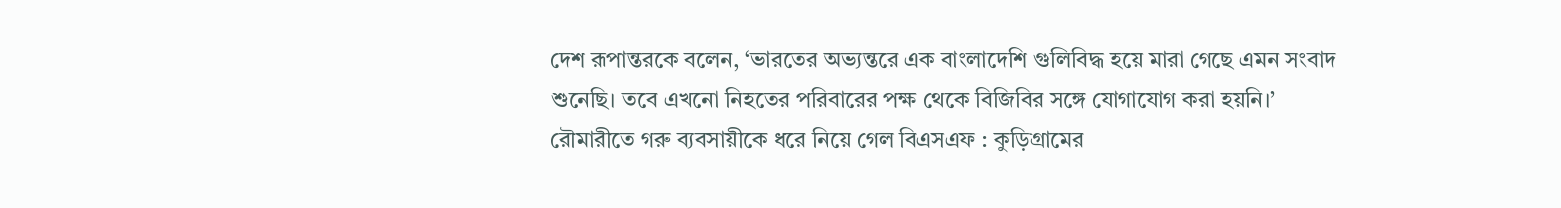দেশ রূপান্তরকে বলেন, ‘ভারতের অভ্যন্তরে এক বাংলাদেশি গুলিবিদ্ধ হয়ে মারা গেছে এমন সংবাদ শুনেছি। তবে এখনো নিহতের পরিবারের পক্ষ থেকে বিজিবির সঙ্গে যোগাযোগ করা হয়নি।’
রৌমারীতে গরু ব্যবসায়ীকে ধরে নিয়ে গেল বিএসএফ : কুড়িগ্রামের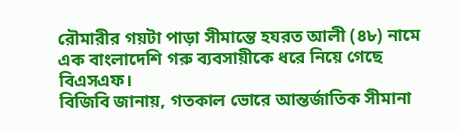রৌমারীর গয়টা পাড়া সীমান্তে হযরত আলী (৪৮) নামে এক বাংলাদেশি গরু ব্যবসায়ীকে ধরে নিয়ে গেছে বিএসএফ।
বিজিবি জানায়, গতকাল ভোরে আন্তর্জাতিক সীমানা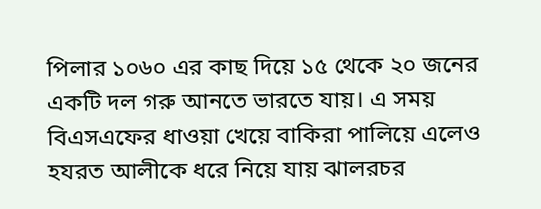পিলার ১০৬০ এর কাছ দিয়ে ১৫ থেকে ২০ জনের একটি দল গরু আনতে ভারতে যায়। এ সময় বিএসএফের ধাওয়া খেয়ে বাকিরা পালিয়ে এলেও হযরত আলীকে ধরে নিয়ে যায় ঝালরচর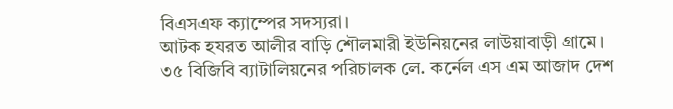বিএসএফ ক্যাম্পের সদস্যরা।
আটক হযরত আলীর বাড়ি শৌলমারী ইউনিয়নের লাউয়াবাড়ী গ্রামে।
৩৫ বিজিবি ব্যাটালিয়নের পরিচালক লে. কর্নেল এস এম আজাদ দেশ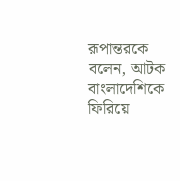রূপান্তরকে বলেন, আটক বাংলাদেশিকে ফিরিয়ে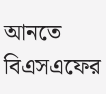আনতে বিএসএফের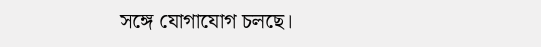সঙ্গে যোগাযোগ চলছে।